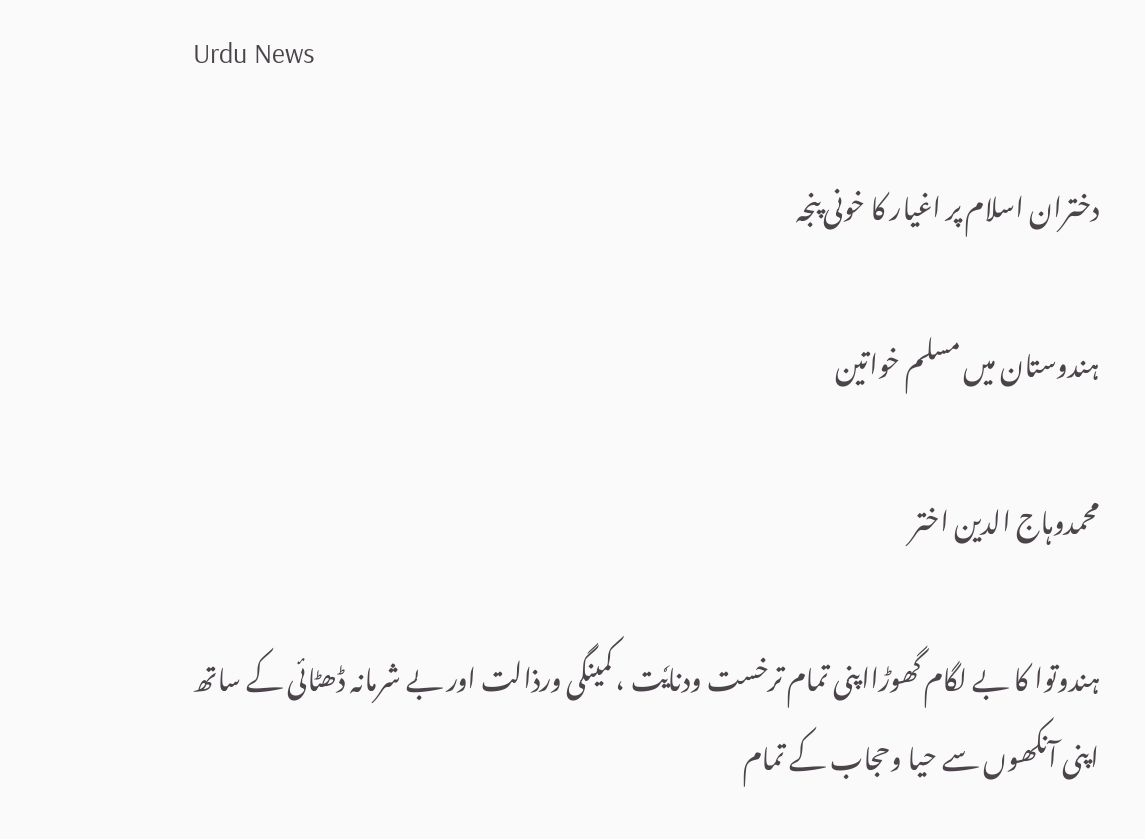Urdu News

دختران اسلام پر اغیار کا خونی پنجہ

ہندوستان میں مسلم خواتین

محمدوہاج الدین اختر

ہندوتوا کا بے لگام گھوڑااپنی تمام ترخست ودنایٗت ، کمینگی ورذالت اور بے شرمانہ ڈھٹائی کے ساتھ اپنی آنکھوں سے حیا وحجاب کے تمام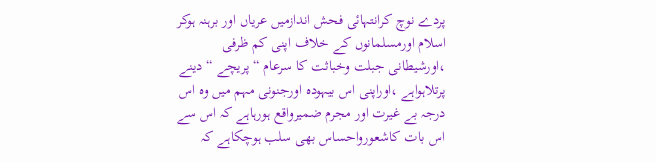پردے نوچ کرانتہائی فحش اندازمیں عریاں اور برہنہ ہوکر اسلام اورمسلمانوں کے خلاف اپنی کم ظرفی ،اورشیطانی جبلت وخباثت کا سرعام “پریچے “دینے پرتلاہواہے ،اوراپنی اس بیہودہ اورجنونی مہم میں وہ اس درجہ بے غیرت اور مجرم ضمیرواقع ہورہاہے کہ اس سے اس بات کاشعورواحساس بھی سلب ہوچکاہے کہ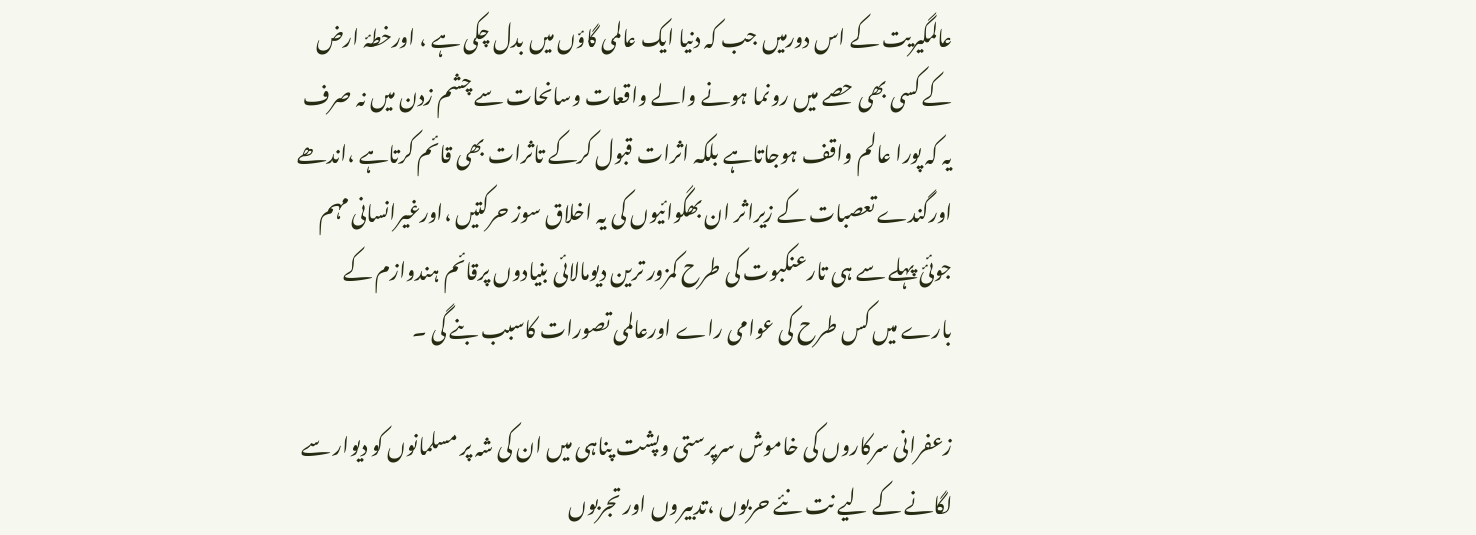عالمگیریت کے اس دورمیں جب کہ دنیا ایک عالمی گاؤں میں بدل چکی ہے ، اورخطۂ ارض کے کسی بھی حصے میں رونما ہونے والے واقعات وسانحات سے چشم زدن میں نہ صرف یہ کہ پورا عالم واقف ہوجاتاہے بلکہ اثرات قبول کرکے تاثرات بھی قائم کرتاہے ،اندھے اورگندے تعصبات کے زیراثر ان بھگوائیوں کی یہ اخلاق سوز حرکتیں ،اورغیرانسانی مہم جوئئ پہلے سے ہی تارعنکبوت کی طرح کمزور ترین دیومالائی بنیادوں پرقائم ہندوازم کے بارے میں کس طرح کی عوامی راے اورعالمی تصورات کاسبب بنے گی ۔

زعفرانی سرکاروں کی خاموش سرپرستی وپشت پناہی میں ان کی شہ پر مسلمانوں کو دیوار سے لگانے کے لیے نت نئے حربوں ،تدبیروں اور تجربوں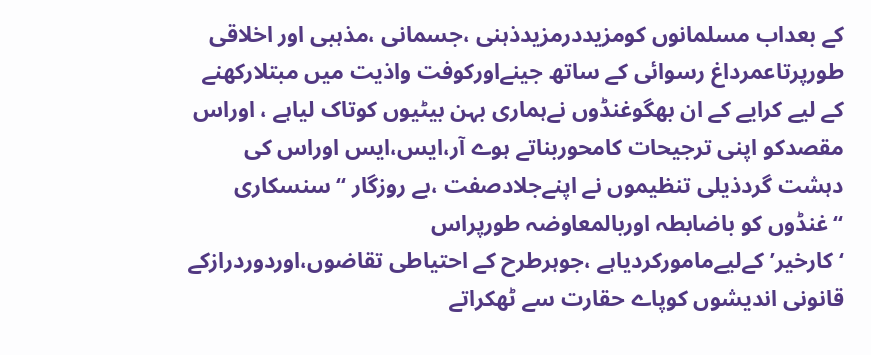کے بعداب مسلمانوں کومزیددرمزیدذہنی ،جسمانی ،مذہبی اور اخلاقی طورپرتاعمرداغ رسوائی کے ساتھ جینےاورکوفت واذیت میں مبتلارکھنے کے لیے کرایے کے ان بھگوغنڈوں نےہماری بہن بیٹیوں کوتاک لیاہے ، اوراس مقصدکو اپنی ترجیحات کامحوربناتے ہوے آر،ایس،ایس اوراس کی دہشت گردذیلی تنظیموں نے اپنےجلادصفت ،بے روزگار “سنسکاری “غنڈوں کو باضابطہ اوربالمعاوضہ طورپراس ‘کارخیر’کےلیےمامورکردیاہے ،جوہرطرح کے احتیاطی تقاضوں،اوردوردرازکے قانونی اندیشوں کوپاے حقارت سے ٹھکراتے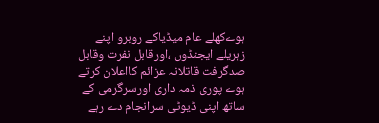ہوےکھلے عام میڈیاکے روبرو اپنے زہریلے ایجنڈوں ،اورقابل نفرت وقابل صدگرفت قاتلانہ عزائم کااعلان کرتے ہوے پوری ذمہ داری اورسرگرمی کے ساتھ اپنی ڈیوٹی سرانجام دے رہے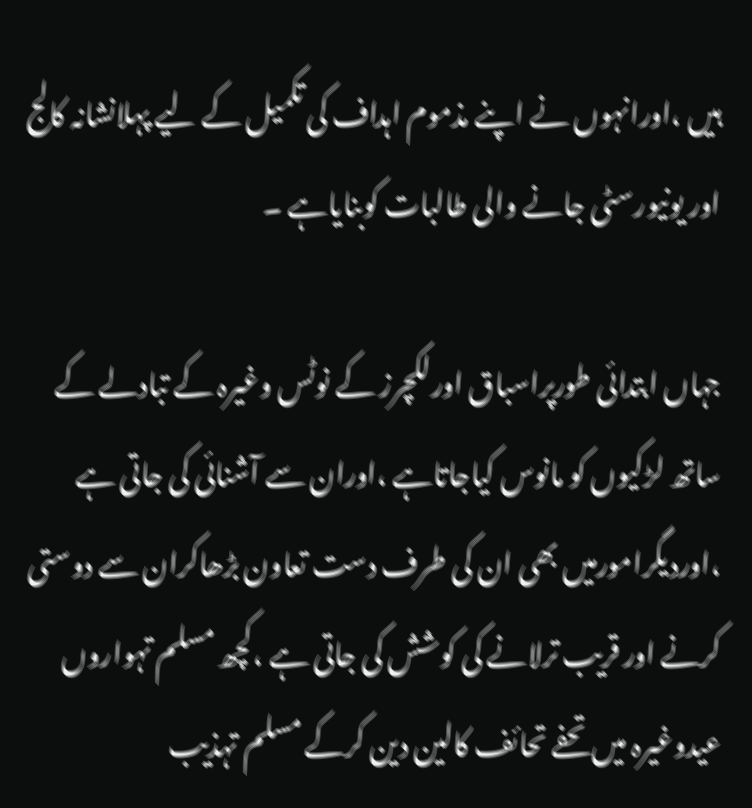ہیں ،اورانہوں نے اپنے مذموم اہداف کی تکمیل کے لیے پہلانشانہ کالج اور یونیورسٹی جانے والی طالبات کوبنایاہے ۔

جہاں ابتدائی طورپراسباق اورلکچرز کے نوٹس وغیرہ کے تبادلے کے ساتھ لڑکیوں کو مانوس کیاجاتاہے ،اوران سے آشنائی کی جاتی ہے ،اوردیگرامورمیں بھی ان کی طرف دست تعاون بڑھاکران سے دوستی کرنے اور قریب ترلانے کی کوشش کی جاتی ہے ،کچھ مسلم تہواروں عیدوغیرہ میں تحفے تحائف کالین دین کرکے مسلم تہذیب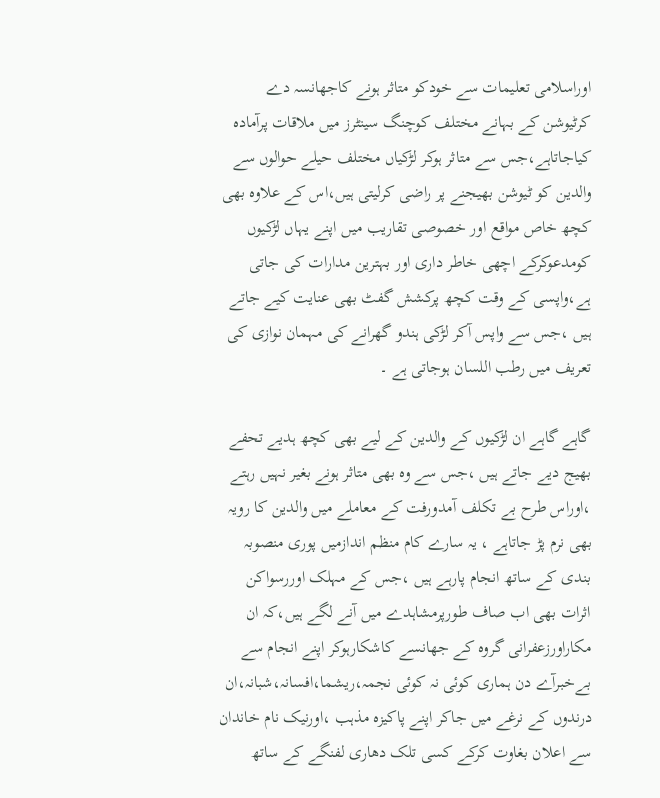اوراسلامی تعلیمات سے خودکو متاثر ہونے کاجھانسہ دے کرٹیوشن کے بہانے مختلف کوچنگ سینٹرز میں ملاقات پرآمادہ کیاجاتاہے،جس سے متاثر ہوکر لڑکیاں مختلف حیلے حوالوں سے والدین کو ٹیوشن بھیجنے پر راضی کرلیتی ہیں،اس کے علاوہ بھی کچھ خاص مواقع اور خصوصی تقاریب میں اپنے یہاں لڑکیوں کومدعوکرکے اچھی خاطر داری اور بہترین مدارات کی جاتی ہے،واپسی کے وقت کچھ پرکشش گفٹ بھی عنایت کیے جاتے ہیں ،جس سے واپس آکر لڑکی ہندو گھرانے کی مہمان نوازی کی تعریف میں رطب اللسان ہوجاتی ہے ۔

گاہے گاہے ان لڑکیوں کے والدین کے لیے بھی کچھ ہدیے تحفے بھیج دیے جاتے ہیں ،جس سے وہ بھی متاثر ہونے بغیر نہیں رہتے ،اوراس طرح بے تکلف آمدورفت کے معاملے میں والدین کا رویہ بھی نرم پڑ جاتاہے ، یہ سارے کام منظم اندازمیں پوری منصوبہ بندی کے ساتھ انجام پارہے ہیں ،جس کے مہلک اوررسواکن اثرات بھی اب صاف طورپرمشاہدے میں آنے لگے ہیں،کہ ان مکاراورزعفرانی گروہ کے جھانسے کاشکارہوکر اپنے انجام سے بےخبرآے دن ہماری کوئی نہ کوئی نجمہ،ریشما،افسانہ،شبانہ،ان درندوں کے نرغے میں جاکر اپنے پاکیزہ مذہب ،اورنیک نام خاندان سے اعلان بغاوت کرکے کسی تلک دھاری لفنگے کے ساتھ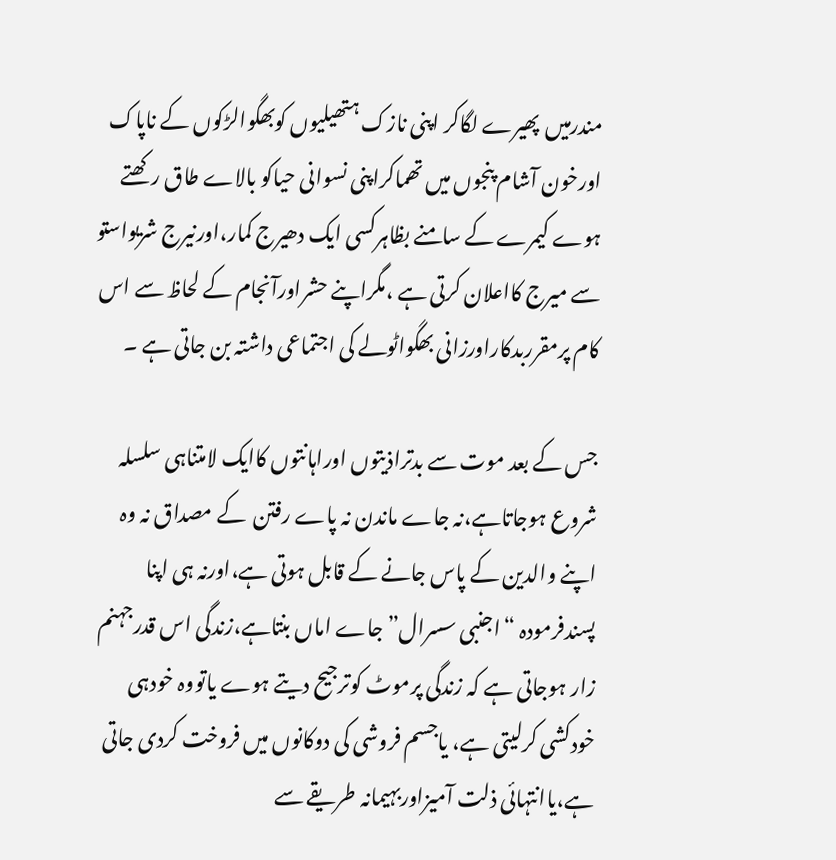مندرمیں  پھیرے لگاکر اپنی نازک ہتھیلیوں کوبھگوالڑکوں کے ناپاک اورخون آشام پنجوں میں تھماکراپنی نسوانی حیاکو بالاے طاق رکھتے ہوے کیمرے کے سامنے بظاہرکسی ایک دھیرج کمار،اورنیرج شریواستو سے میرج کااعلان کرتی ہے ،مگراپنے حشراورآنجام کے لحاظ سے اس کام پرمقرربدکاراورزانی بھگواٹولے کی اجتماعی داشتہ بن جاتی ہے ۔

جس کے بعد موت سے بدتراذیتوں اوراہانتوں کاایک لامتناہی سلسلہ شروع ہوجاتاہے،نہ جاے ماندن نہ پاے رفتن  کے مصداق نہ وہ اپنے والدین کے پاس جانے کے قابل ہوتی ہے،اورنہ ہی اپنا پسندفرمودہ “اجنبی سسرال”جاے اماں بنتاہے،زندگی اس قدرجہنم زار ہوجاتی ہے کہ زندگی پرموٹ کوترجیح دیتے ہوے یاتووہ خودہی خودکشی کرلیتی ہے، یاجسم فروشی کی دوکانوں میں فروخت کردی جاتی ہے،یاانتہائی ذلت آمیزاوربہیمانہ طریقے سے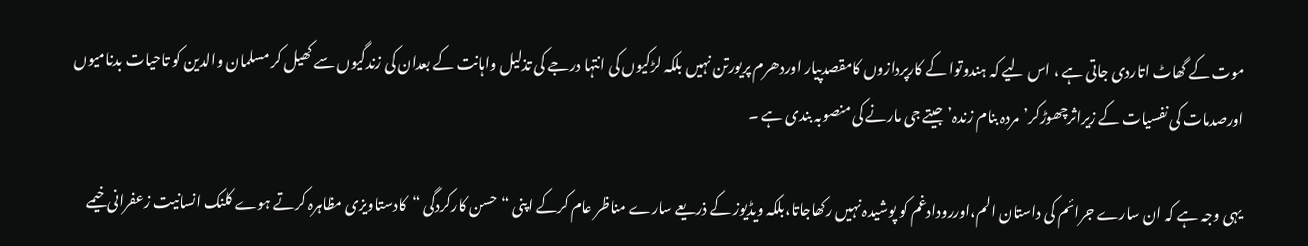موت کے گھاٹ اتاردی جاتی ہے ، اس لیے کہ ہندوتوا کے کارپردازوں کامقصدپیار اوردھرم پریورتن نہیں بلکہ لڑکیوں کی انتہا درجے کی تذلیل واہانت کے بعدان کی زندگیوں سے کھیل کر مسلمان والدین کو تاحیات بدنامیوں اورصدمات کی نفسیات کے زیراثرچھوڑکر’مردہ بنام زندہ’جیتے جی مارنے کی منصوبہ بندی ہے ۔

یہی وجہ ہے کہ ان سارے جرائم کی داستان الم،اوررودادغم کو پوشیدہ نہیں رکھاجاتا،بلکہ ویڈیوز کے ذریعے سارے مناظر عام کرکے اپنی “حسن کارکردگی “کادستاویزی مظاہرہ کرتے ہوے کلنک انسانیت زعفرانی خیمے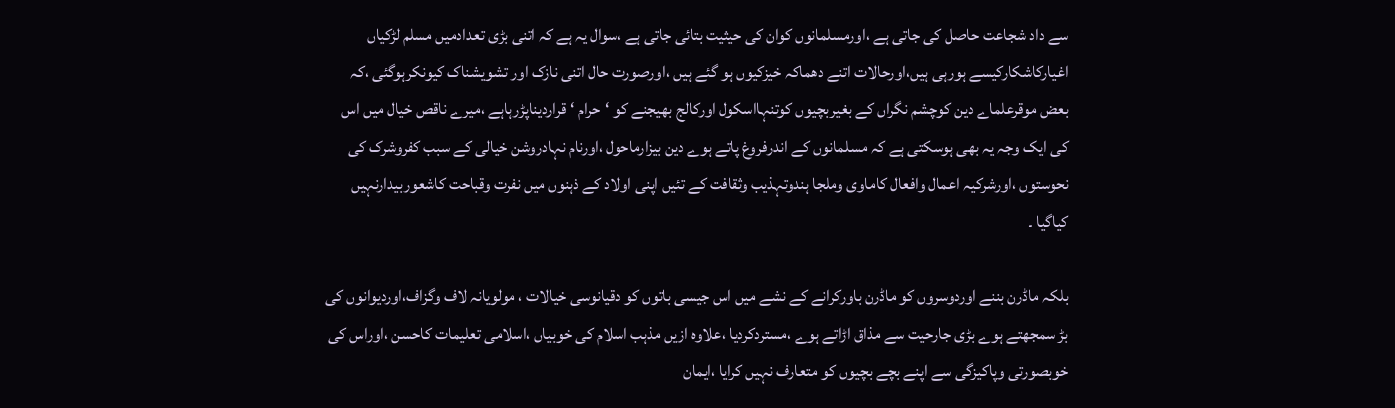سے داد شجاعت حاصل کی جاتی ہے ،اورمسلمانوں کوان کی حیثیت بتائی جاتی ہے ،سوال یہ ہے کہ اتنی بڑی تعدادمیں مسلم لڑکیاں اغیارکاشکارکیسے ہورہی ہیں،اورحالات اتنے دھماکہ خیزکیوں ہو گئے ہیں ،اورصورت حال اتنی نازک اور تشویشناک کیونکرہوگئی ،کہ بعض موقرعلماے دین کوچشم نگراں کے بغیربچیوں کوتنہااسکول اورکالج بھیجنے کو ‘حرام ‘قراردیناپڑرہاہے ،میرے ناقص خیال میں اس کی ایک وجہ یہ بھی ہوسکتی ہے کہ مسلمانوں کے اندرفروغ پاتے ہوے دین بیزارماحول ،اورنام نہادروشن خیالی کے سبب کفروشرک کی نحوستوں ،اورشرکیہ اعمال وافعال کاماوی وملجا ہندوتہذیب وثقافت کے تئیں اپنی اولاد کے ذہنوں میں نفرت وقباحت کاشعوربیدارنہیں کیاگیا ۔

بلکہ ماڈرن بننے اوردوسروں کو ماڈرن باورکرانے کے نشے میں اس جیسی باتوں کو دقیانوسی خیالات ، مولویانہ لاف وگزاف،اوردیوانوں کی بڑ سمجھتے ہوے بڑی جارحیت سے مذاق اڑاتے ہوے ،مستردکردیا ،علاوہ ازیں مذہب اسلام کی خوبیاں ،اسلامی تعلیمات کاحسن ،اوراس کی خوبصورتی وپاکیزگی سے اپنے بچے بچیوں کو متعارف نہیں کرایا ،ایمان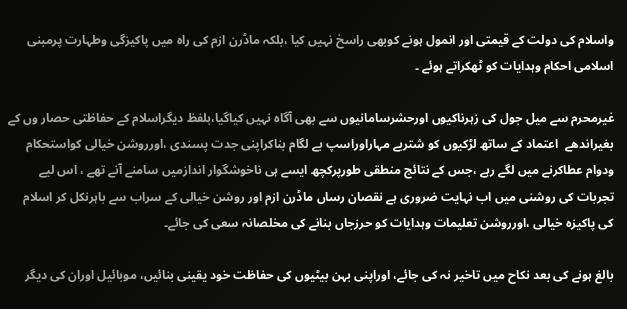واسلام کی دولت کے قیمتی اور انمول ہونے کوبھی راسخ نہیں کیا ،بلکہ ماڈرن ازم کی راہ میں پاکیزگی وطہارت پرمبنی اسلامی احکام وہدایات کو ٹھکراتے ہوئے ۔

غیرمحرم سے میل جول کی زہرناکیوں اورحشرسامانیوں سے بھی آگاہ نہیں کیاگیا،بلفظ دیگراسلام کے حفاظتی حصار وں کے بغیراندھے  اعتماد کے ساتھ لڑکیوں کو شتربے مہاراوراسپ بے لگام بناکراپنی جدت پسندی ،اورروشن خیالی کواستحکام ودوام عطاکرنے میں لگے رہے ،جس کے نتائج منطقی طورپرکچھ ایسے ہی ناخوشگوار اندازمیں سامنے آنے تھے ، اس لیے تجربات کی روشنی میں اب نہایت ضروری ہے نقصان رساں ماڈرن ازم اور روشن خیالی کے سراب سے باہرنکل کر اسلام کی پاکیزہ خیالی ،اورروشن تعلیمات وہدایات کو حرزجاں بنانے کی مخلصانہ سعی کی جائے۔

بالغ ہونے کی بعد نکاح میں تاخیر نہ کی جائے، اوراپنی بہن بیٹیوں کی حفاظت خود یقینی بنائیں، موبائیل اوران کی دیگر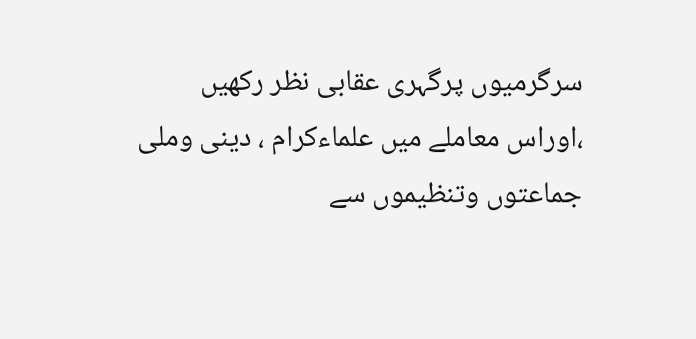سرگرمیوں پرگہری عقابی نظر رکھیں ،اوراس معاملے میں علماءکرام ، دینی وملی جماعتوں وتنظیموں سے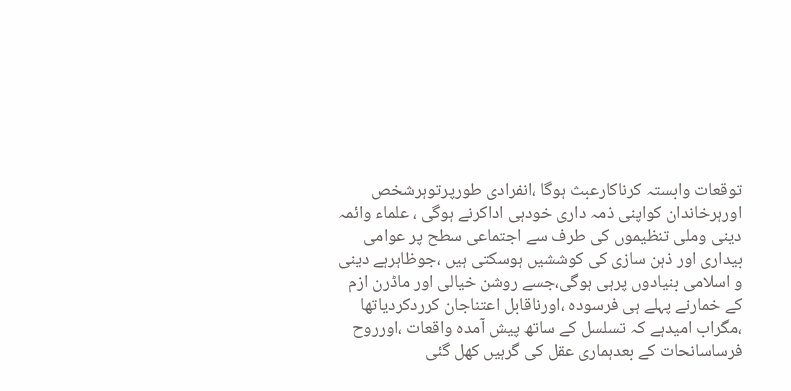توقعات وابستہ کرناکارعبث ہوگا ،انفرادی طورپرتوہرشخص اورہرخاندان کواپنی ذمہ داری خودہی اداکرنے ہوگی ، علماء وائمہ دینی وملی تنظیموں کی طرف سے اجتماعی سطح پر عوامی بیداری اور ذہن سازی کی کوششیں ہوسکتی ہیں ،جوظاہرہے دینی و اسلامی بنیادوں پرہی ہوگی،جسے روشن خیالی اور ماڈرن ازم کے خمارنے پہلے ہی فرسودہ ،اورناقابل اعتناجان کرردکردیاتھا ،مگراب امیدہے کہ تسلسل کے ساتھ پیش آمدہ واقعات ،اورروح فرساسانحات کے بعدہماری عقل کی گرہیں کھل گئی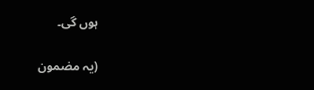ہوں گی۔

(یہ مضمون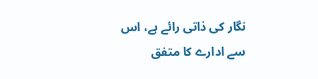نگار کی ذاتی رائے ہے، اس سے ادارے کا متفق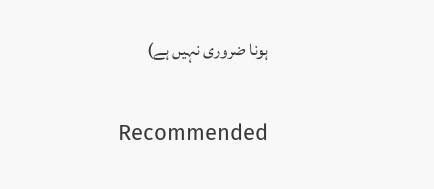ہونا ضروری نہیں ہے)

Recommended